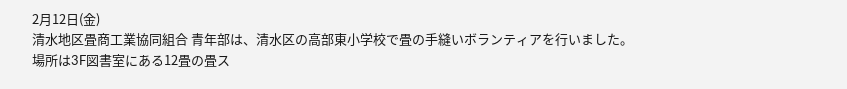2月12日(金)
清水地区畳商工業協同組合 青年部は、清水区の高部東小学校で畳の手縫いボランティアを行いました。
場所は3F図書室にある12畳の畳ス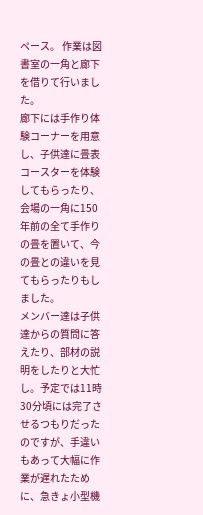ペース。 作業は図書室の一角と廊下を借りて行いました。
廊下には手作り体験コーナーを用意し、子供達に畳表コースターを体験してもらったり、会場の一角に150年前の全て手作りの畳を置いて、今の畳との違いを見てもらったりもしました。
メンバー達は子供達からの質問に答えたり、部材の説明をしたりと大忙し。予定では11時30分頃には完了させるつもりだったのですが、手違いもあって大幅に作業が遅れたために、急きょ小型機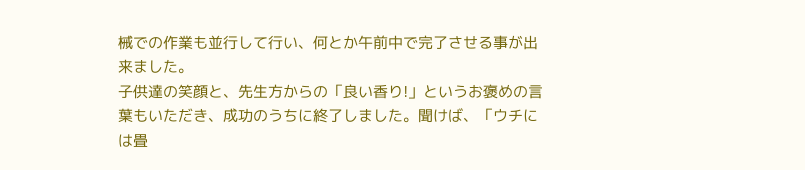械での作業も並行して行い、何とか午前中で完了させる事が出来ました。
子供達の笑顔と、先生方からの「良い香り!」というお褒めの言葉もいただき、成功のうちに終了しました。聞けば、「ウチには畳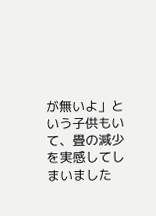が無いよ」という子供もいて、畳の減少を実感してしまいました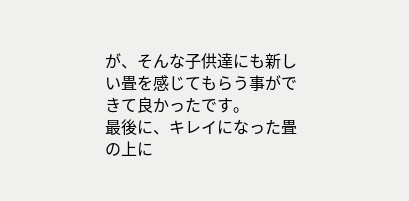が、そんな子供達にも新しい畳を感じてもらう事ができて良かったです。
最後に、キレイになった畳の上に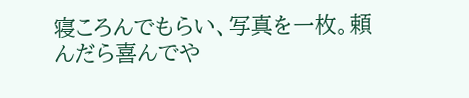寝ころんでもらい、写真を一枚。頼んだら喜んでや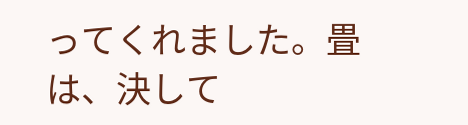ってくれました。畳は、決して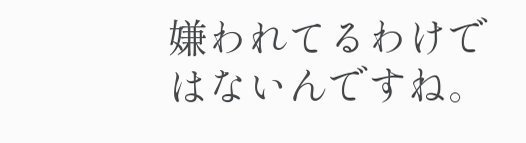嫌われてるわけではないんですね。